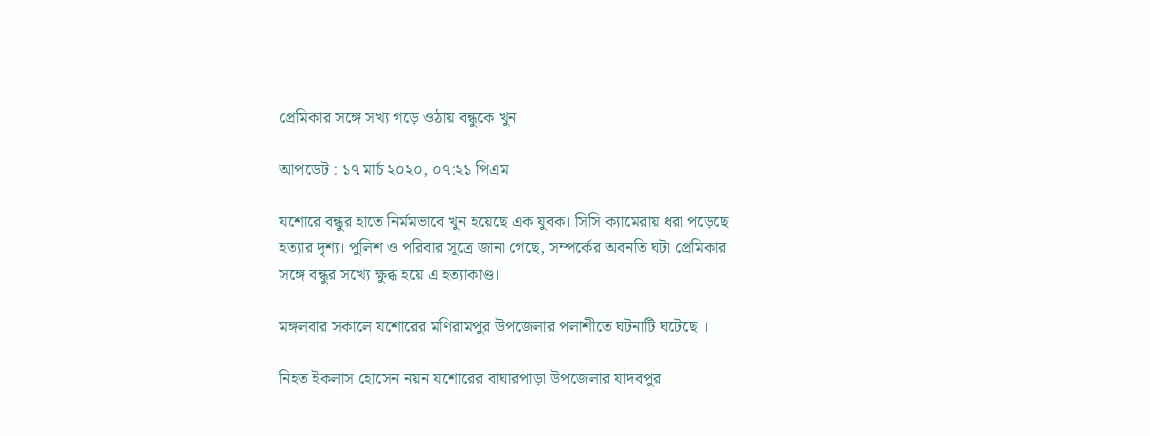প্রেমিকার সঙ্গে সখ্য গড়ে ওঠায় বন্ধুকে খুন

আপডেট : ১৭ মার্চ ২০২০, ০৭:২১ পিএম

যশোরে বন্ধুর হাতে নির্মমভাবে খুন হয়েছে এক যুবক। সিসি ক্যামেরায় ধরা পড়েছে হত্যার দৃশ্য। পুলিশ ও পরিবার সূত্রে জানা গেছে, সম্পর্কের অবনতি ঘটা প্রেমিকার সঙ্গে বন্ধুর সখ্যে ক্ষুব্ধ হয়ে এ হত্যাকাণ্ড।

মঙ্গলবার সকালে যশোরের মণিরামপুর উপজেলার পলাশীতে ঘটনাটি ঘটেছে ।

নিহত ইকলাস হোসেন নয়ন যশোরের বাঘারপাড়া উপজেলার যাদবপুর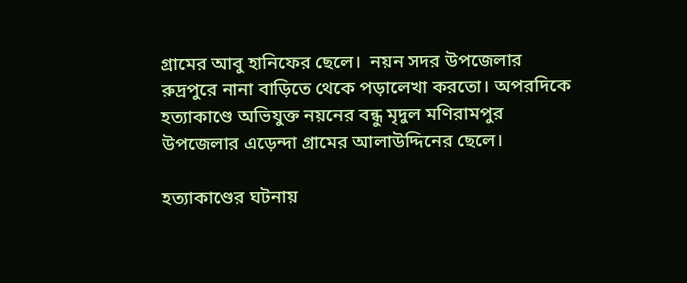গ্রামের আবু হানিফের ছেলে।  নয়ন সদর উপজেলার রুদ্রপুরে নানা বাড়িতে থেকে পড়ালেখা করতো। অপরদিকে হত্যাকাণ্ডে অভিযুক্ত নয়নের বন্ধু মৃদুল মণিরামপুর উপজেলার এড়েন্দা গ্রামের আলাউদ্দিনের ছেলে।

হত্যাকাণ্ডের ঘটনায়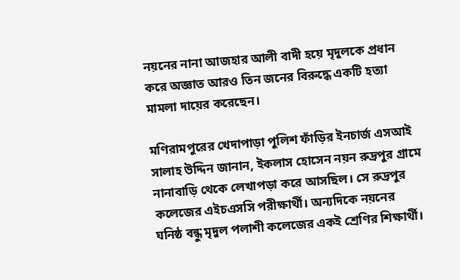নয়নের নানা আজহার আলী বাদী হয়ে মৃদুলকে প্রধান করে অজ্ঞাত আরও তিন জনের বিরুদ্ধে একটি হত্যা মামলা দায়ের করেছেন।

মণিরামপুরের খেদাপাড়া পুলিশ ফাঁড়ির ইনচার্জ এসআই সালাহ উদ্দিন জানান, ইকলাস হোসেন নয়ন রুদ্রপুর গ্রামে নানাবাড়ি থেকে লেখাপড়া করে আসছিল। সে রুদ্রপুর কলেজের এইচএসসি পরীক্ষার্থী। অন্যদিকে নয়নের ঘনিষ্ঠ বন্ধু মৃদুল পলাশী কলেজের একই শ্রেণির শিক্ষার্থী।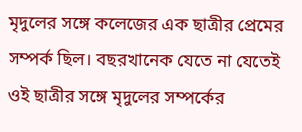মৃদুলের সঙ্গে কলেজের এক ছাত্রীর প্রেমের সম্পর্ক ছিল। বছরখানেক যেতে না যেতেই ওই ছাত্রীর সঙ্গে মৃদুলের সম্পর্কের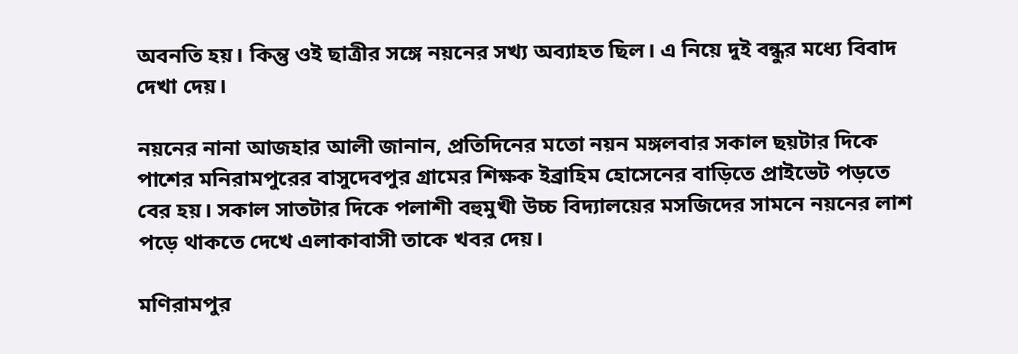অবনতি হয়। কিন্তু ওই ছাত্রীর সঙ্গে নয়নের সখ্য অব্যাহত ছিল। এ নিয়ে দুই বন্ধুর মধ্যে বিবাদ দেখা দেয়।

নয়নের নানা আজহার আলী জানান, প্রতিদিনের মতো নয়ন মঙ্গলবার সকাল ছয়টার দিকে পাশের মনিরামপুরের বাসুদেবপুর গ্রামের শিক্ষক ইব্রাহিম হোসেনের বাড়িতে প্রাইভেট পড়তে বের হয়। সকাল সাতটার দিকে পলাশী বহুমুখী উচ্চ বিদ্যালয়ের মসজিদের সামনে নয়নের লাশ পড়ে থাকতে দেখে এলাকাবাসী তাকে খবর দেয়।

মণিরামপুর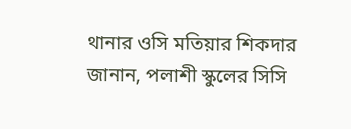থানার ওসি মতিয়ার শিকদার জানান, পলাশী স্কুলের সিসি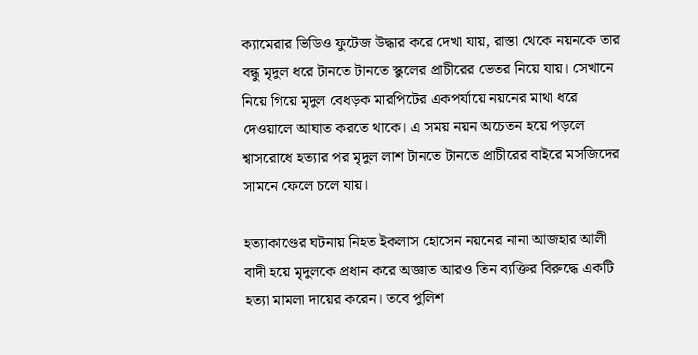ক্যামেরার ভিডিও ফুটেজ উদ্ধার করে দেখা যায়, রাস্তা থেকে নয়নকে তার বন্ধু মৃদুল ধরে টানতে টানতে স্কুলের প্রাচীরের ভেতর নিয়ে যায়। সেখানে নিয়ে গিয়ে মৃদুল বেধড়ক মারপিটের একপর্যায়ে নয়নের মাথা ধরে দেওয়ালে আঘাত করতে থাকে। এ সময় নয়ন অচেতন হয়ে পড়লে শ্বাসরোধে হত্যার পর মৃদুল লাশ টানতে টানতে প্রাচীরের বাইরে মসজিদের সামনে ফেলে চলে যায়।

হত্যাকাণ্ডের ঘটনায় নিহত ইকলাস হোসেন নয়নের নানা আজহার আলী বাদী হয়ে মৃদুলকে প্রধান করে অজ্ঞাত আরও তিন ব্যক্তির বিরুদ্ধে একটি হত্যা মামলা দায়ের করেন। তবে পুলিশ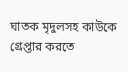ঘাতক মৃদুলসহ কাউকে গ্রেপ্তার করতে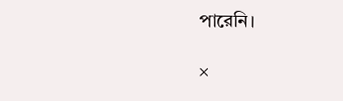পারেনি।

×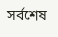সর্বশেষ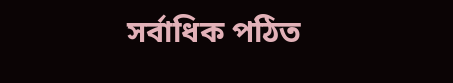সর্বাধিক পঠিত